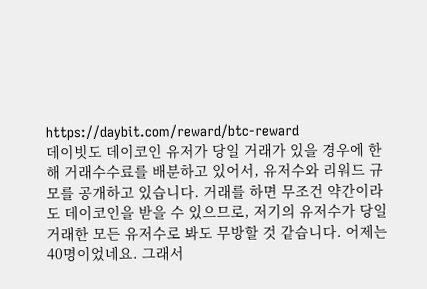https://daybit.com/reward/btc-reward
데이빗도 데이코인 유저가 당일 거래가 있을 경우에 한해 거래수수료를 배분하고 있어서, 유저수와 리워드 규모를 공개하고 있습니다. 거래를 하면 무조건 약간이라도 데이코인을 받을 수 있으므로, 저기의 유저수가 당일 거래한 모든 유저수로 봐도 무방할 것 같습니다. 어제는 40명이었네요. 그래서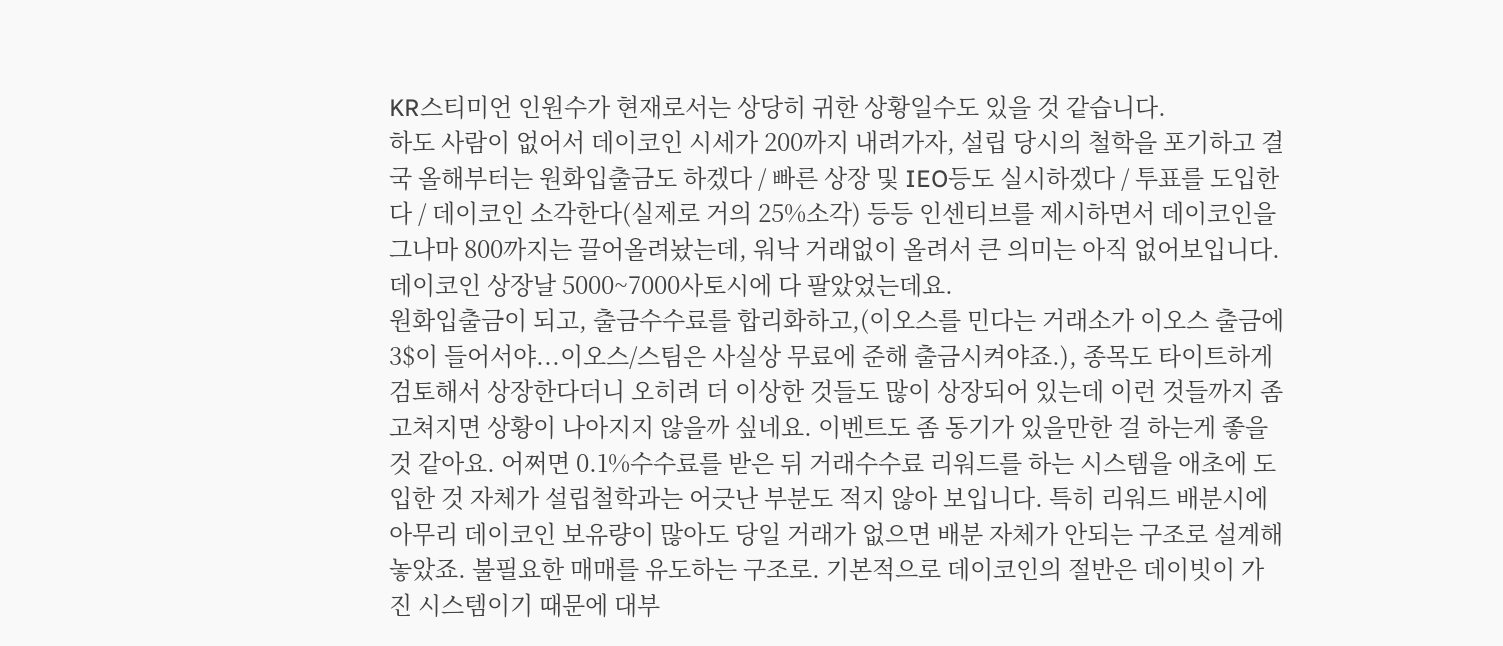KR스티미언 인원수가 현재로서는 상당히 귀한 상황일수도 있을 것 같습니다.
하도 사람이 없어서 데이코인 시세가 200까지 내려가자, 설립 당시의 철학을 포기하고 결국 올해부터는 원화입출금도 하겠다 / 빠른 상장 및 IEO등도 실시하겠다 / 투표를 도입한다 / 데이코인 소각한다(실제로 거의 25%소각) 등등 인센티브를 제시하면서 데이코인을 그나마 800까지는 끌어올려놨는데, 워낙 거래없이 올려서 큰 의미는 아직 없어보입니다. 데이코인 상장날 5000~7000사토시에 다 팔았었는데요.
원화입출금이 되고, 출금수수료를 합리화하고,(이오스를 민다는 거래소가 이오스 출금에 3$이 들어서야...이오스/스팀은 사실상 무료에 준해 출금시켜야죠.), 종목도 타이트하게 검토해서 상장한다더니 오히려 더 이상한 것들도 많이 상장되어 있는데 이런 것들까지 좀 고쳐지면 상황이 나아지지 않을까 싶네요. 이벤트도 좀 동기가 있을만한 걸 하는게 좋을 것 같아요. 어쩌면 0.1%수수료를 받은 뒤 거래수수료 리워드를 하는 시스템을 애초에 도입한 것 자체가 설립철학과는 어긋난 부분도 적지 않아 보입니다. 특히 리워드 배분시에 아무리 데이코인 보유량이 많아도 당일 거래가 없으면 배분 자체가 안되는 구조로 설계해놓았죠. 불필요한 매매를 유도하는 구조로. 기본적으로 데이코인의 절반은 데이빗이 가진 시스템이기 때문에 대부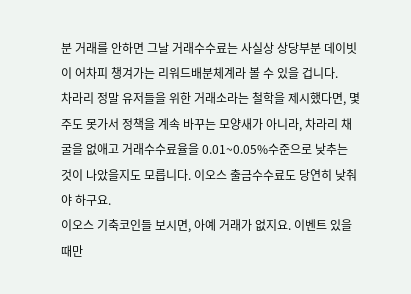분 거래를 안하면 그날 거래수수료는 사실상 상당부분 데이빗이 어차피 챙겨가는 리워드배분체계라 볼 수 있을 겁니다.
차라리 정말 유저들을 위한 거래소라는 철학을 제시했다면, 몇주도 못가서 정책을 계속 바꾸는 모양새가 아니라, 차라리 채굴을 없애고 거래수수료율을 0.01~0.05%수준으로 낮추는 것이 나았을지도 모릅니다. 이오스 출금수수료도 당연히 낮춰야 하구요.
이오스 기축코인들 보시면, 아예 거래가 없지요. 이벤트 있을 때만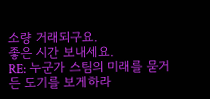소량 거래되구요.
좋은 시간 보내세요.
RE: 누군가 스팀의 미래를 묻거든 도기를 보게하라